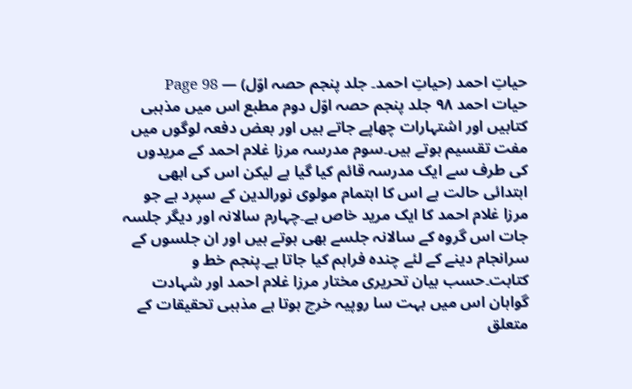حیاتِ احمد (حیاتِ احمد۔ جلد پنجم حصہ اوّل) — Page 98
حیات احمد ۹۸ جلد پنجم حصہ اوّل دوم مطبع اس میں مذہبی کتابیں اور اشتہارات چھاپے جاتے ہیں اور بعض دفعہ لوگوں میں مفت تقسیم ہوتے ہیں۔سوم مدرسہ مرزا غلام احمد کے مریدوں کی طرف سے ایک مدرسہ قائم کیا گیا ہے لیکن اس کی ابھی ابتدائی حالت ہے اس کا اہتمام مولوی نورالدین کے سپرد ہے جو مرزا غلام احمد کا ایک مرید خاص ہے۔چہارم سالانہ اور دیگر جلسہ جات اس گروہ کے سالانہ جلسے بھی ہوتے ہیں اور ان جلسوں کے سرانجام دینے کے لئے چندہ فراہم کیا جاتا ہے۔پنجم خط و کتابت۔حسب بیان تحریری مختار مرزا غلام احمد اور شہادت گواہان اس میں بہت سا روپیہ خرچ ہوتا ہے مذہبی تحقیقات کے متعلق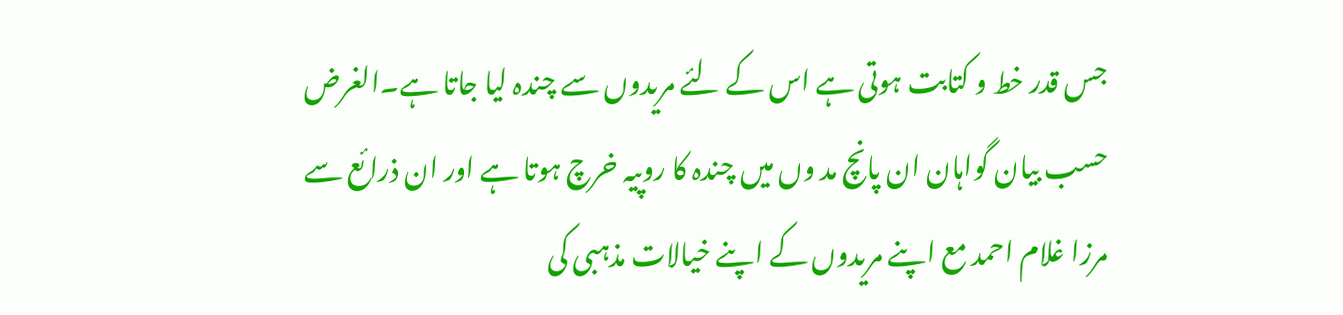جس قدر خط و کتابت ہوتی ہے اس کے لئے مریدوں سے چندہ لیا جاتا ہے۔الغرض حسب بیان گواہان ان پانچ مد وں میں چندہ کا روپیہ خرچ ہوتا ہے اور ان ذرائع سے مرزا غلام احمد مع اپنے مریدوں کے اپنے خیالات مذہبی کی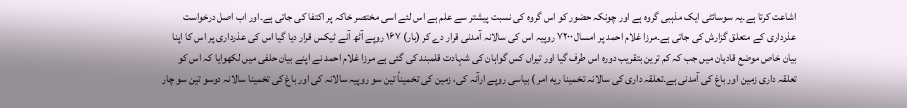اشاعت کرتا ہے۔یہ سوسائٹی ایک مذہبی گروہ ہے اور چونکہ حضور کو اس گروہ کی نسبت پیشتر سے علم ہے اس لئے اسی مختصر خاکہ پر اکتفا کی جاتی ہے۔اور اب اصل درخواست عذرداری کے متعلق گزارش کی جاتی ہے۔مرزا غلام احمد پر امسال ۷۲۰۰ روپیہ اس کی سالانہ آمدنی قرار دے کر (بار) ۱۶۷ روپے آٹھ آنے ٹیکس قرار دیا گیا اس کی عذرداری پر اس کا اپنا بیان خاص موضع قادیان میں جب کہ کم ترین بتقریب دورہ اس طرف گیا اور تیراں کس گواہان کی شہادت قلمبند کی گئی ہے مرزا غلام احمد نے اپنے بیان حلفی میں لکھوایا کہ اس کو تعلقہ داری زمین اور باغ کی آمدنی ہے۔تعلقہ داری کی سالانہ تخمینا ریه امر ) بیاسی روپے ارآنہ کی، زمین کی تخمیناً تین سو روپیہ سالانہ کی اور باغ کی تخمینا سالانہ دوسو تین سو چار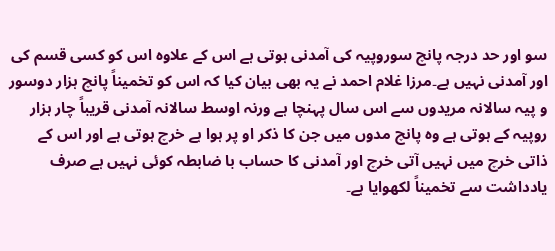سو اور حد درجہ پانچ سوروپیہ کی آمدنی ہوتی ہے اس کے علاوہ اس کو کسی قسم کی اور آمدنی نہیں ہے۔مرزا غلام احمد نے یہ بھی بیان کیا کہ اس کو تخمیناً پانچ ہزار دوسور و پیہ سالانہ مریدوں سے اس سال پہنچا ہے ورنہ اوسط سالانہ آمدنی قریباً چار ہزار روپیہ کے ہوتی ہے وہ پانچ مدوں میں جن کا ذکر او پر ہوا ہے خرچ ہوتی ہے اور اس کے ذاتی خرچ میں نہیں آتی خرچ اور آمدنی کا حساب با ضابطہ کوئی نہیں ہے صرف یادداشت سے تخمیناً لکھوایا ہے۔